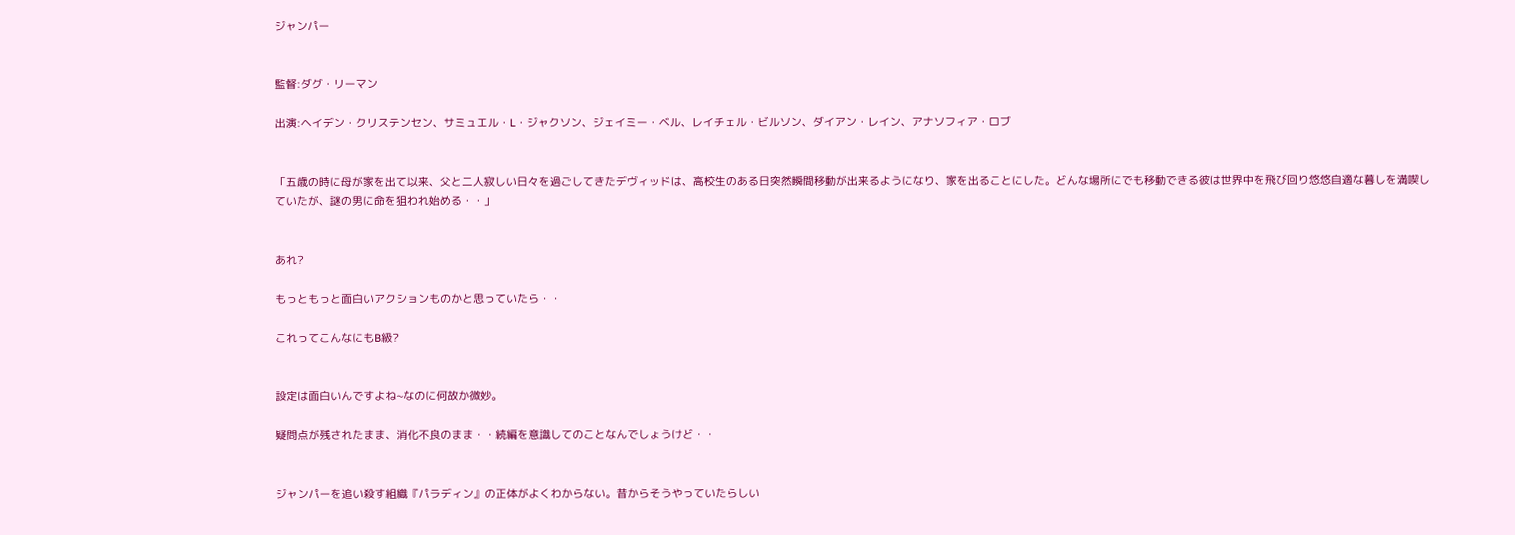ジャンパー


監督:ダグ・リーマン

出演:ヘイデン・クリステンセン、サミュエル・L・ジャクソン、ジェイミー・ベル、レイチェル・ビルソン、ダイアン・レイン、アナソフィア・ロブ


「五歳の時に母が家を出て以来、父と二人寂しい日々を過ごしてきたデヴィッドは、高校生のある日突然瞬間移動が出来るようになり、家を出ることにした。どんな場所にでも移動できる彼は世界中を飛び回り悠悠自適な暮しを満喫していたが、謎の男に命を狙われ始める・・」


あれ?

もっともっと面白いアクションものかと思っていたら・・

これってこんなにもB級?


設定は面白いんですよね~なのに何故か微妙。

疑問点が残されたまま、消化不良のまま・・続編を意識してのことなんでしょうけど・・


ジャンパーを追い殺す組織『パラディン』の正体がよくわからない。昔からそうやっていたらしい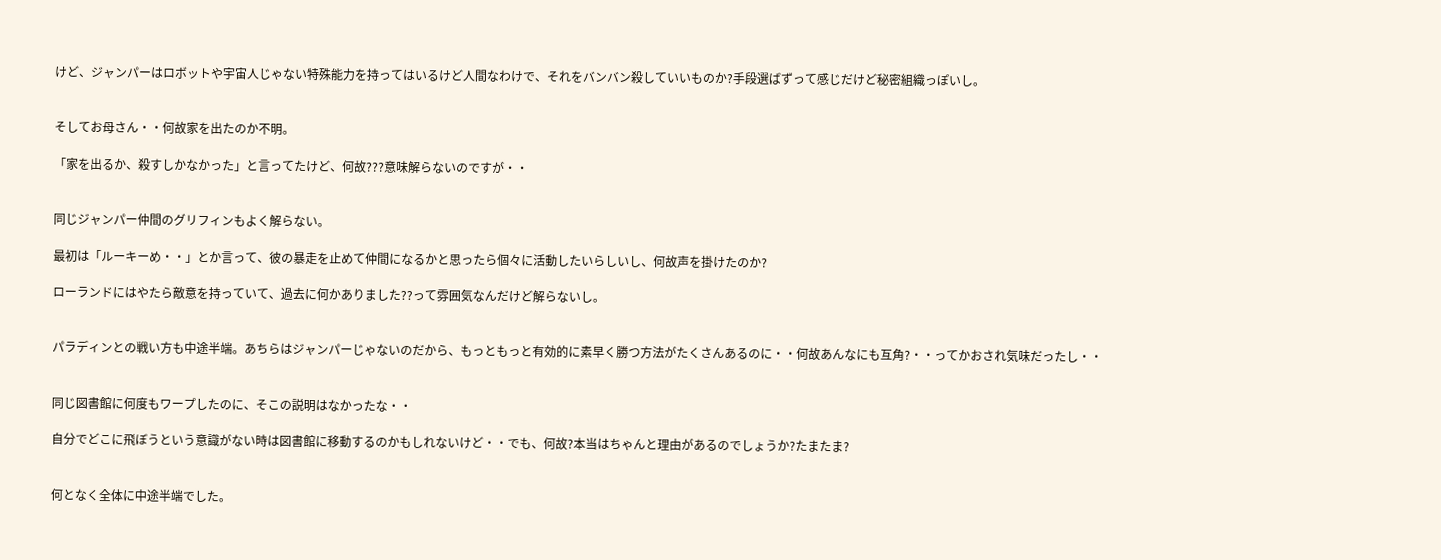けど、ジャンパーはロボットや宇宙人じゃない特殊能力を持ってはいるけど人間なわけで、それをバンバン殺していいものか?手段選ばずって感じだけど秘密組織っぽいし。


そしてお母さん・・何故家を出たのか不明。

「家を出るか、殺すしかなかった」と言ってたけど、何故???意味解らないのですが・・


同じジャンパー仲間のグリフィンもよく解らない。

最初は「ルーキーめ・・」とか言って、彼の暴走を止めて仲間になるかと思ったら個々に活動したいらしいし、何故声を掛けたのか?

ローランドにはやたら敵意を持っていて、過去に何かありました??って雰囲気なんだけど解らないし。


パラディンとの戦い方も中途半端。あちらはジャンパーじゃないのだから、もっともっと有効的に素早く勝つ方法がたくさんあるのに・・何故あんなにも互角?・・ってかおされ気味だったし・・


同じ図書館に何度もワープしたのに、そこの説明はなかったな・・

自分でどこに飛ぼうという意識がない時は図書館に移動するのかもしれないけど・・でも、何故?本当はちゃんと理由があるのでしょうか?たまたま?


何となく全体に中途半端でした。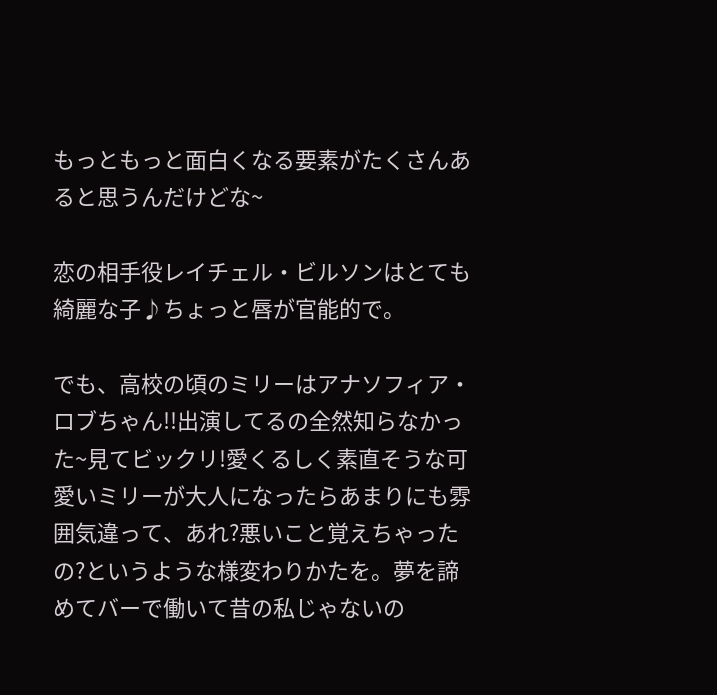もっともっと面白くなる要素がたくさんあると思うんだけどな~

恋の相手役レイチェル・ビルソンはとても綺麗な子♪ちょっと唇が官能的で。

でも、高校の頃のミリーはアナソフィア・ロブちゃん!!出演してるの全然知らなかった~見てビックリ!愛くるしく素直そうな可愛いミリーが大人になったらあまりにも雰囲気違って、あれ?悪いこと覚えちゃったの?というような様変わりかたを。夢を諦めてバーで働いて昔の私じゃないの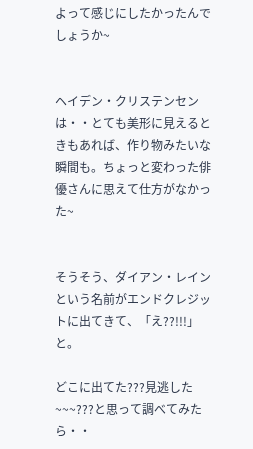よって感じにしたかったんでしょうか~


ヘイデン・クリステンセンは・・とても美形に見えるときもあれば、作り物みたいな瞬間も。ちょっと変わった俳優さんに思えて仕方がなかった~


そうそう、ダイアン・レインという名前がエンドクレジットに出てきて、「え??!!!」と。

どこに出てた???見逃した~~~???と思って調べてみたら・・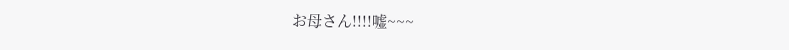お母さん!!!!嘘~~~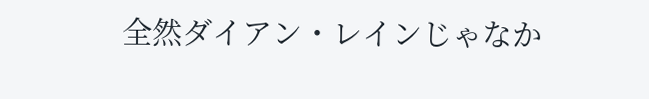全然ダイアン・レインじゃなか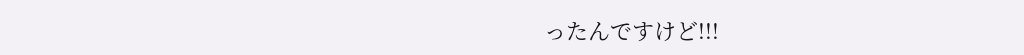ったんですけど!!!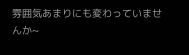雰囲気あまりにも変わっていませんか~